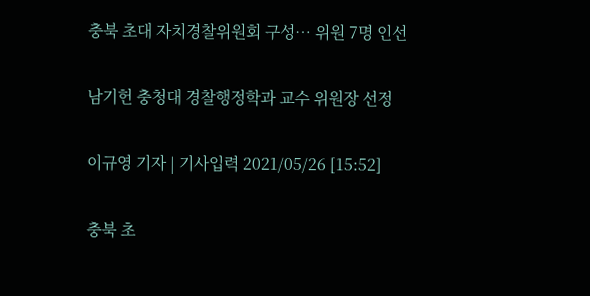충북 초대 자치경찰위원회 구성… 위원 7명 인선

남기헌 충청대 경찰행정학과 교수 위원장 선정

이규영 기자 | 기사입력 2021/05/26 [15:52]

충북 초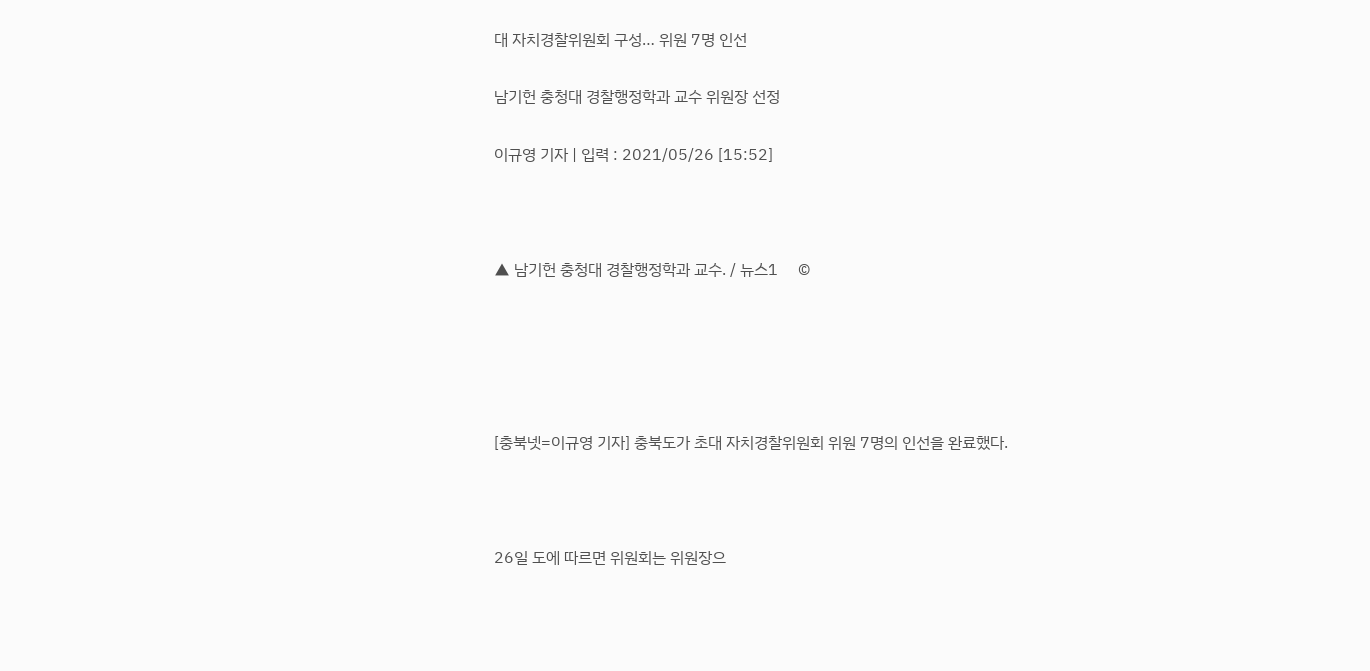대 자치경찰위원회 구성… 위원 7명 인선

남기헌 충청대 경찰행정학과 교수 위원장 선정

이규영 기자 | 입력 : 2021/05/26 [15:52]



▲ 남기헌 충청대 경찰행정학과 교수. / 뉴스1     ©





[충북넷=이규영 기자] 충북도가 초대 자치경찰위원회 위원 7명의 인선을 완료했다.



26일 도에 따르면 위원회는 위원장으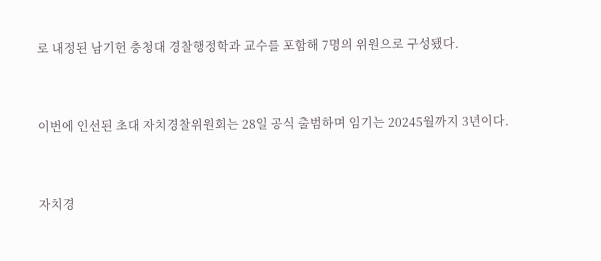로 내정된 남기헌 충청대 경찰행정학과 교수를 포함해 7명의 위원으로 구성됐다.



이번에 인선된 초대 자치경찰위원회는 28일 공식 출범하며 임기는 20245월까지 3년이다.



자치경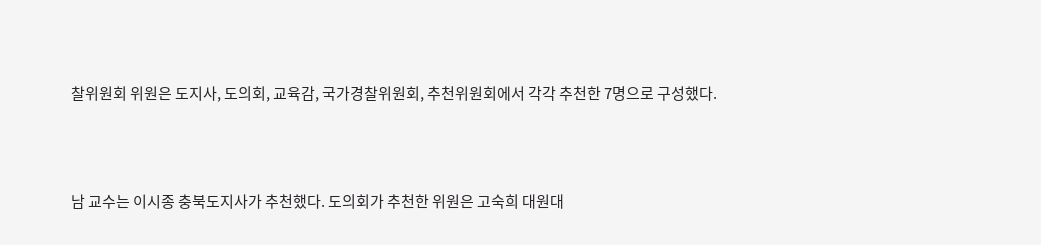찰위원회 위원은 도지사, 도의회, 교육감, 국가경찰위원회, 추천위원회에서 각각 추천한 7명으로 구성했다.



남 교수는 이시종 충북도지사가 추천했다. 도의회가 추천한 위원은 고숙희 대원대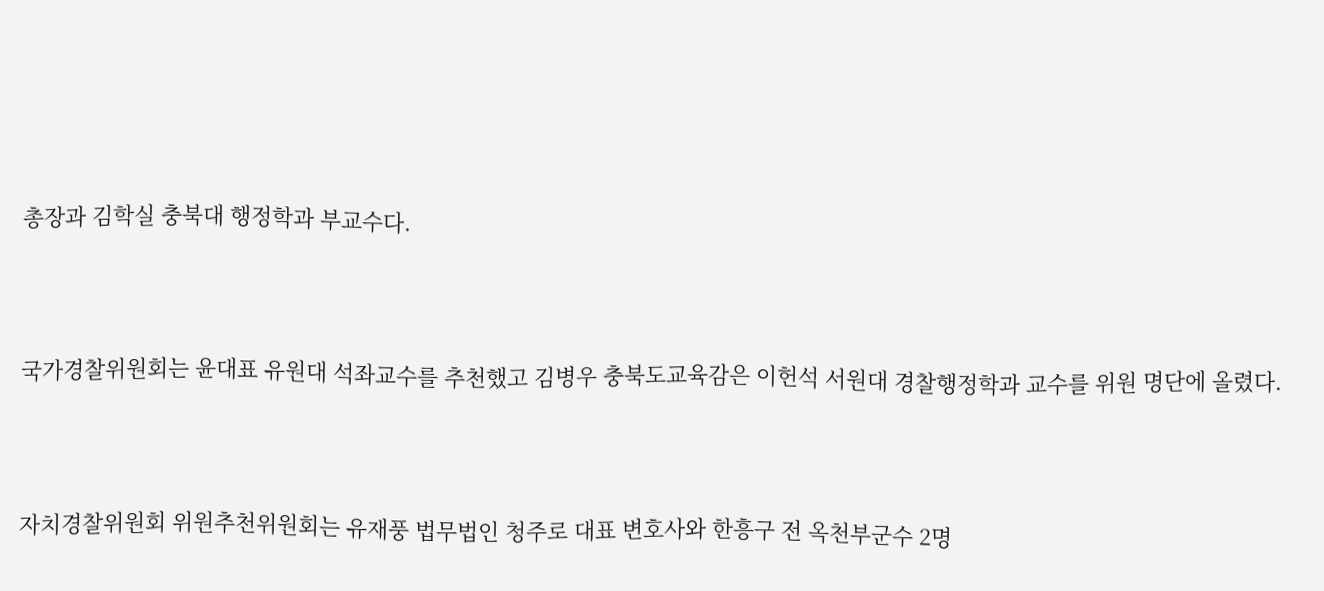총장과 김학실 충북대 행정학과 부교수다.



국가경찰위원회는 윤대표 유원대 석좌교수를 추천했고 김병우 충북도교육감은 이헌석 서원대 경찰행정학과 교수를 위원 명단에 올렸다.



자치경찰위원회 위원추천위원회는 유재풍 법무법인 청주로 대표 변호사와 한흥구 전 옥천부군수 2명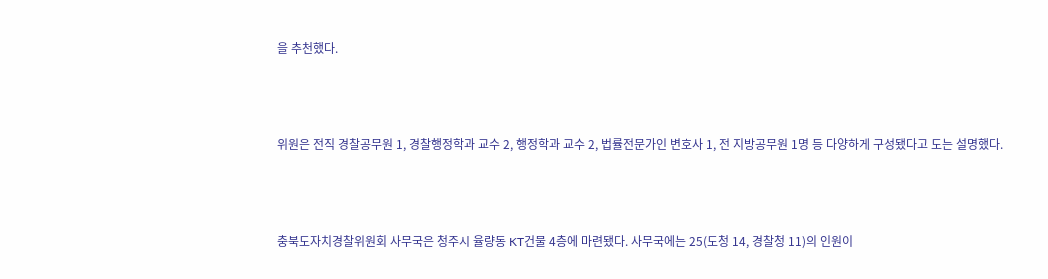을 추천했다.



위원은 전직 경찰공무원 1, 경찰행정학과 교수 2, 행정학과 교수 2, 법률전문가인 변호사 1, 전 지방공무원 1명 등 다양하게 구성됐다고 도는 설명했다.



충북도자치경찰위원회 사무국은 청주시 율량동 KT건물 4층에 마련됐다. 사무국에는 25(도청 14, 경찰청 11)의 인원이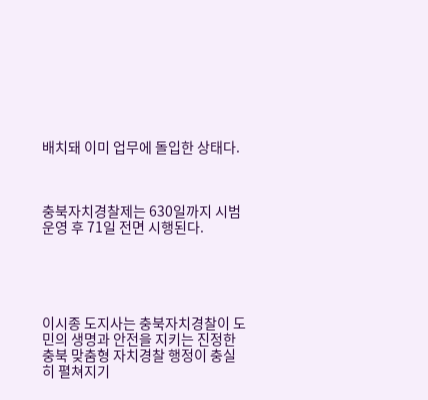배치돼 이미 업무에 돌입한 상태다.



충북자치경찰제는 630일까지 시범 운영 후 71일 전면 시행된다.





이시종 도지사는 충북자치경찰이 도민의 생명과 안전을 지키는 진정한 충북 맞춤형 자치경찰 행정이 충실히 펼쳐지기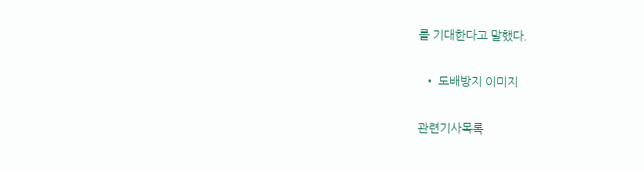를 기대한다고 말했다.

  • 도배방지 이미지

관련기사목록